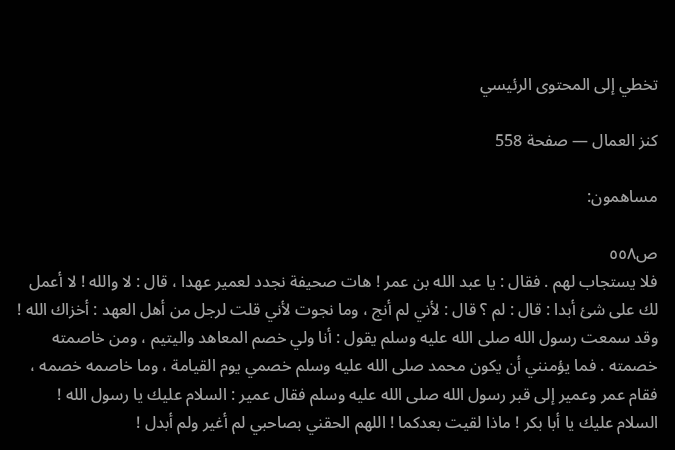تخطي إلى المحتوى الرئيسي

كنز العمال — صفحة 558

مساهمون:

ص٥٥٨
فلا يستجاب لهم . فقال : يا عبد الله بن عمر ! هات صحيفة نجدد لعمير عهدا ، قال : لا والله ! لا أعمل لك على شئ أبدا : قال : لم ؟ قال : لأني لم أنج ، وما نجوت لأني قلت لرجل من أهل العهد : أخزاك الله ! وقد سمعت رسول الله صلى الله عليه وسلم يقول : أنا ولي خصم المعاهد واليتيم ، ومن خاصمته خصمته . فما يؤمنني أن يكون محمد صلى الله عليه وسلم خصمي يوم القيامة ، وما خاصمه خصمه ، فقام عمر وعمير إلى قبر رسول الله صلى الله عليه وسلم فقال عمير : السلام عليك يا رسول الله ! السلام عليك يا أبا بكر ! ماذا لقيت بعدكما ! اللهم الحقني بصاحبي لم أغير ولم أبدل !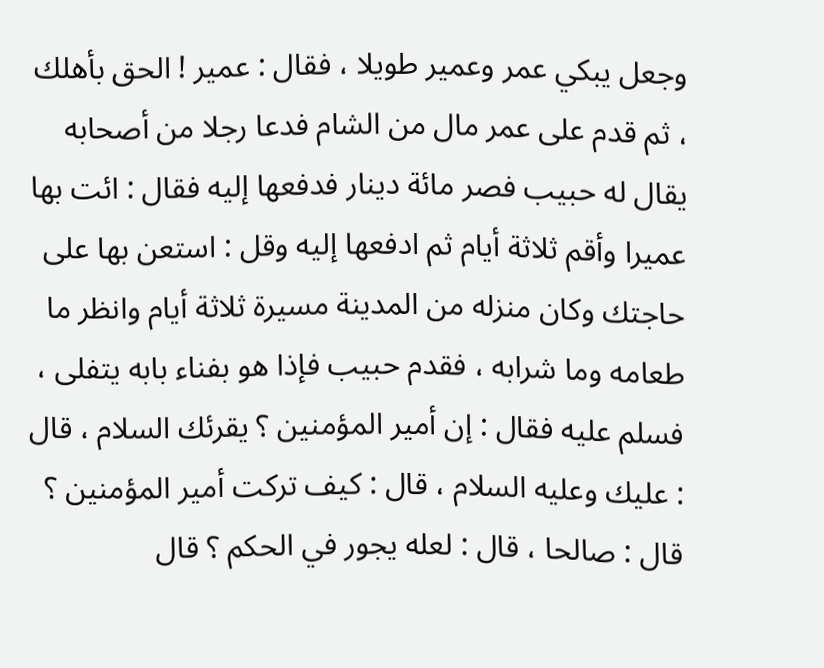وجعل يبكي عمر وعمير طويلا ، فقال : عمير ! الحق بأهلك ، ثم قدم على عمر مال من الشام فدعا رجلا من أصحابه يقال له حبيب فصر مائة دينار فدفعها إليه فقال : ائت بها عميرا وأقم ثلاثة أيام ثم ادفعها إليه وقل : استعن بها على حاجتك وكان منزله من المدينة مسيرة ثلاثة أيام وانظر ما طعامه وما شرابه ، فقدم حبيب فإذا هو بفناء بابه يتفلى ، فسلم عليه فقال : إن أمير المؤمنين ؟ يقرئك السلام ، قال : عليك وعليه السلام ، قال : كيف تركت أمير المؤمنين ؟ قال : صالحا ، قال : لعله يجور في الحكم ؟ قال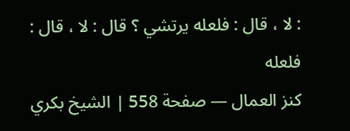: لا ، قال : فلعله يرتشي ؟ قال : لا ، قال : فلعله
كنز العمال — صفحة 558 | الشيخ بكري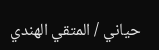حياني / المتقي الهندي